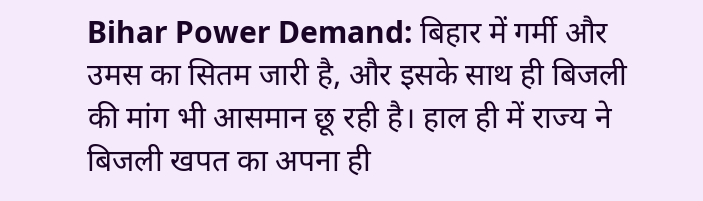Bihar Power Demand: बिहार में गर्मी और उमस का सितम जारी है, और इसके साथ ही बिजली की मांग भी आसमान छू रही है। हाल ही में राज्य ने बिजली खपत का अपना ही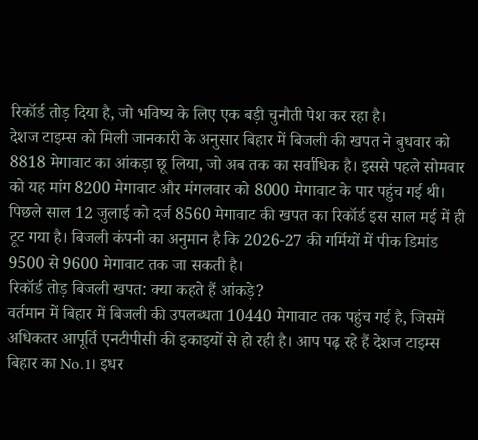रिकॉर्ड तोड़ दिया है, जो भविष्य के लिए एक बड़ी चुनौती पेश कर रहा है।
देशज टाइम्स को मिली जानकारी के अनुसार बिहार में बिजली की खपत ने बुधवार को 8818 मेगावाट का आंकड़ा छू लिया, जो अब तक का सर्वाधिक है। इससे पहले सोमवार को यह मांग 8200 मेगावाट और मंगलवार को 8000 मेगावाट के पार पहुंच गई थी। पिछले साल 12 जुलाई को दर्ज 8560 मेगावाट की खपत का रिकॉर्ड इस साल मई में ही टूट गया है। बिजली कंपनी का अनुमान है कि 2026-27 की गर्मियों में पीक डिमांड 9500 से 9600 मेगावाट तक जा सकती है।
रिकॉर्ड तोड़ बिजली खपत: क्या कहते हैं आंकड़े?
वर्तमान में बिहार में बिजली की उपलब्धता 10440 मेगावाट तक पहुंच गई है, जिसमें अधिकतर आपूर्ति एनटीपीसी की इकाइयों से हो रही है। आप पढ़ रहे हैं देशज टाइम्स बिहार का No.1। इधर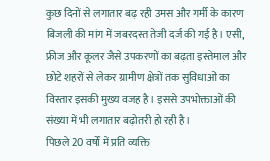कुछ दिनों से लगातार बढ़ रही उमस और गर्मी के कारण बिजली की मांग में जबरदस्त तेजी दर्ज की गई है। एसी, फ्रीज और कूलर जैसे उपकरणों का बढ़ता इस्तेमाल और छोटे शहरों से लेकर ग्रामीण क्षेत्रों तक सुविधाओं का विस्तार इसकी मुख्य वजह है। इससे उपभोक्ताओं की संख्या में भी लगातार बढ़ोतरी हो रही है।
पिछले 20 वर्षों में प्रति व्यक्ति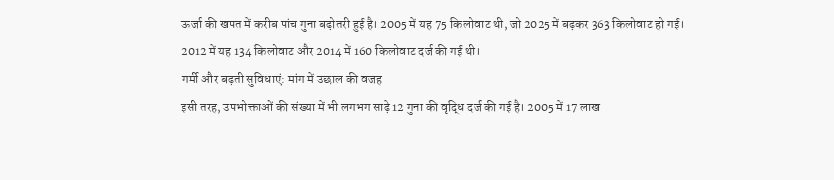ऊर्जा की खपत में करीब पांच गुना बढ़ोतरी हुई है। 2005 में यह 75 किलोवाट थी, जो 2025 में बढ़कर 363 किलोवाट हो गई। 2012 में यह 134 किलोवाट और 2014 में 160 किलोवाट दर्ज की गई थी।
गर्मी और बढ़ती सुविधाएं: मांग में उछाल की वजह
इसी तरह, उपभोक्ताओं की संख्या में भी लगभग साढ़े 12 गुना की वृद्धि दर्ज की गई है। 2005 में 17 लाख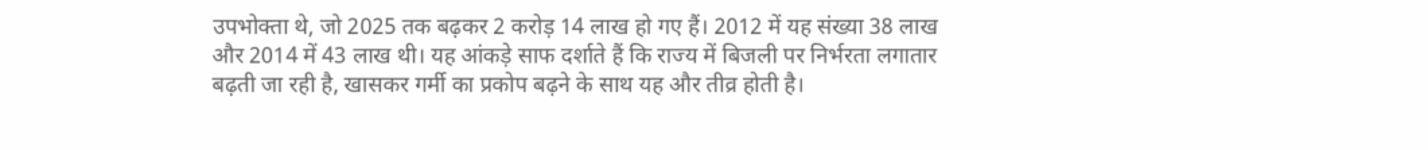उपभोक्ता थे, जो 2025 तक बढ़कर 2 करोड़ 14 लाख हो गए हैं। 2012 में यह संख्या 38 लाख और 2014 में 43 लाख थी। यह आंकड़े साफ दर्शाते हैं कि राज्य में बिजली पर निर्भरता लगातार बढ़ती जा रही है, खासकर गर्मी का प्रकोप बढ़ने के साथ यह और तीव्र होती है।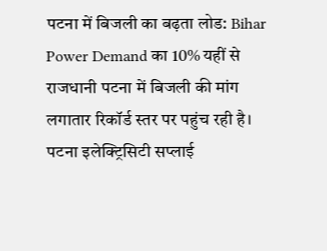पटना में बिजली का बढ़ता लोड: Bihar Power Demand का 10% यहीं से
राजधानी पटना में बिजली की मांग लगातार रिकॉर्ड स्तर पर पहुंच रही है। पटना इलेक्ट्रिसिटी सप्लाई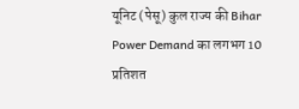यूनिट (पेसू) कुल राज्य की Bihar Power Demand का लगभग 10 प्रतिशत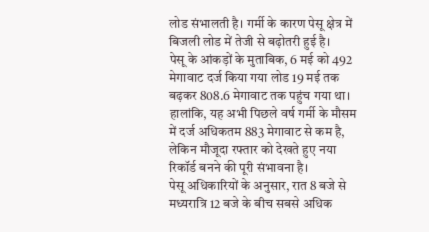लोड संभालती है। गर्मी के कारण पेसू क्षेत्र में बिजली लोड में तेजी से बढ़ोतरी हुई है।
पेसू के आंकड़ों के मुताबिक, 6 मई को 492 मेगावाट दर्ज किया गया लोड 19 मई तक बढ़कर 808.6 मेगावाट तक पहुंच गया था। हालांकि, यह अभी पिछले वर्ष गर्मी के मौसम में दर्ज अधिकतम 883 मेगावाट से कम है, लेकिन मौजूदा रफ्तार को देखते हुए नया रिकॉर्ड बनने की पूरी संभावना है।
पेसू अधिकारियों के अनुसार, रात 8 बजे से मध्यरात्रि 12 बजे के बीच सबसे अधिक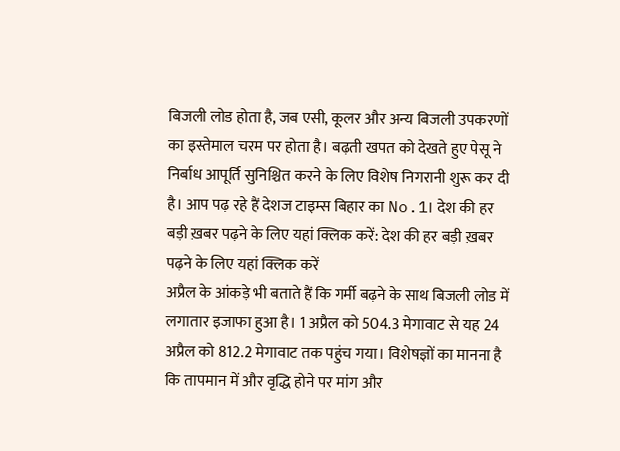बिजली लोड होता है, जब एसी, कूलर और अन्य बिजली उपकरणों का इस्तेमाल चरम पर होता है। बढ़ती खपत को देखते हुए पेसू ने निर्बाध आपूर्ति सुनिश्चित करने के लिए विशेष निगरानी शुरू कर दी है। आप पढ़ रहे हैं देशज टाइम्स बिहार का No.1। देश की हर बड़ी ख़बर पढ़ने के लिए यहां क्लिक करें: देश की हर बड़ी ख़बर पढ़ने के लिए यहां क्लिक करें
अप्रैल के आंकड़े भी बताते हैं कि गर्मी बढ़ने के साथ बिजली लोड में लगातार इजाफा हुआ है। 1 अप्रैल को 504.3 मेगावाट से यह 24 अप्रैल को 812.2 मेगावाट तक पहुंच गया। विशेषज्ञों का मानना है कि तापमान में और वृद्धि होने पर मांग और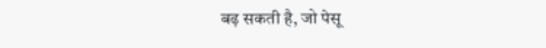बढ़ सकती है, जो पेसू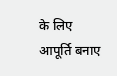के लिए आपूर्ति बनाए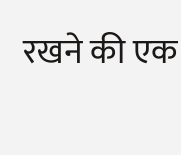रखने की एक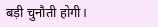बड़ी चुनौती होगी।